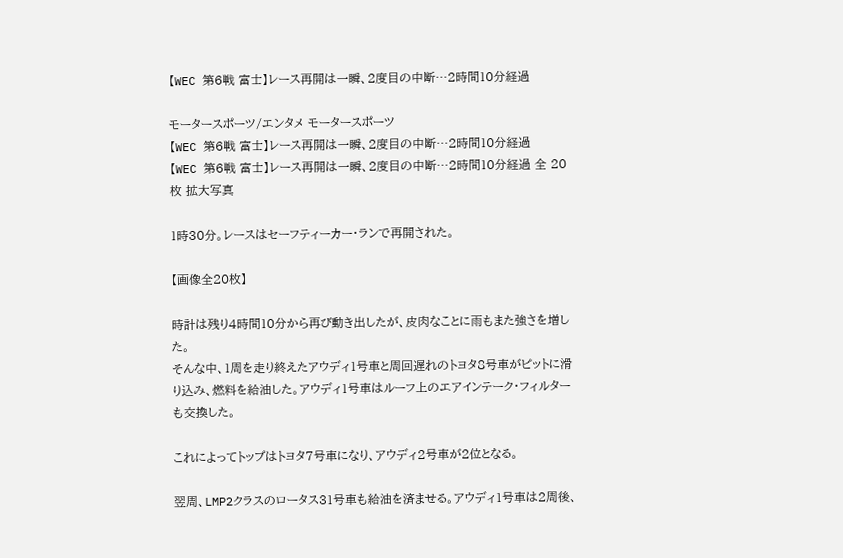【WEC 第6戦 富士】レース再開は一瞬、2度目の中断…2時間10分経過

モータースポーツ/エンタメ モータースポーツ
【WEC 第6戦 富士】レース再開は一瞬、2度目の中断…2時間10分経過
【WEC 第6戦 富士】レース再開は一瞬、2度目の中断…2時間10分経過 全 20 枚 拡大写真

1時30分。レースはセーフティーカー・ランで再開された。

【画像全20枚】

時計は残り4時間10分から再び動き出したが、皮肉なことに雨もまた強さを増した。
そんな中、1周を走り終えたアウディ1号車と周回遅れのトヨタ8号車がピットに滑り込み、燃料を給油した。アウディ1号車はルーフ上のエアインテーク・フィルターも交換した。

これによってトップはトヨタ7号車になり、アウディ2号車が2位となる。

翌周、LMP2クラスのロータス31号車も給油を済ませる。アウディ1号車は2周後、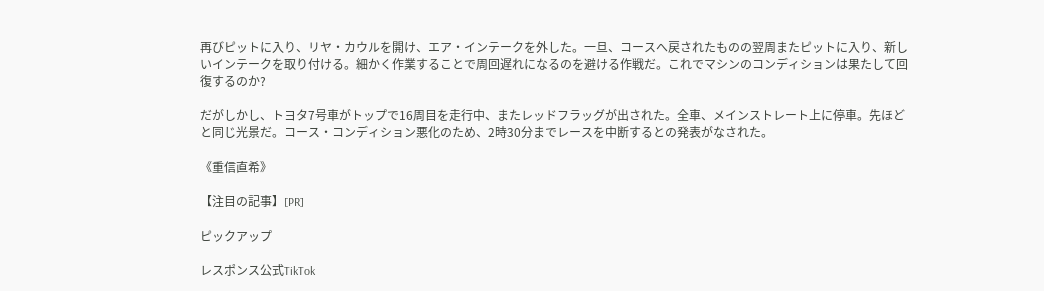再びピットに入り、リヤ・カウルを開け、エア・インテークを外した。一旦、コースへ戻されたものの翌周またピットに入り、新しいインテークを取り付ける。細かく作業することで周回遅れになるのを避ける作戦だ。これでマシンのコンディションは果たして回復するのか?

だがしかし、トヨタ7号車がトップで16周目を走行中、またレッドフラッグが出された。全車、メインストレート上に停車。先ほどと同じ光景だ。コース・コンディション悪化のため、2時30分までレースを中断するとの発表がなされた。

《重信直希》

【注目の記事】[PR]

ピックアップ

レスポンス公式TikTok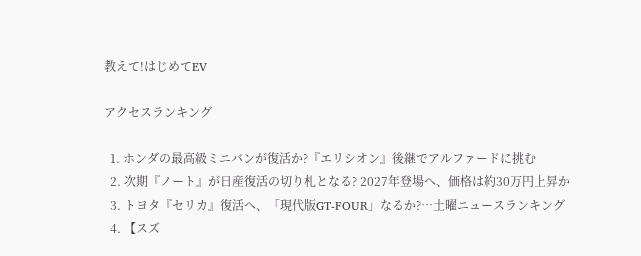教えて!はじめてEV

アクセスランキング

  1. ホンダの最高級ミニバンが復活か?『エリシオン』後継でアルファードに挑む
  2. 次期『ノート』が日産復活の切り札となる? 2027年登場へ、価格は約30万円上昇か
  3. トヨタ『セリカ』復活へ、「現代版GT-FOUR」なるか?…土曜ニュースランキング
  4. 【スズ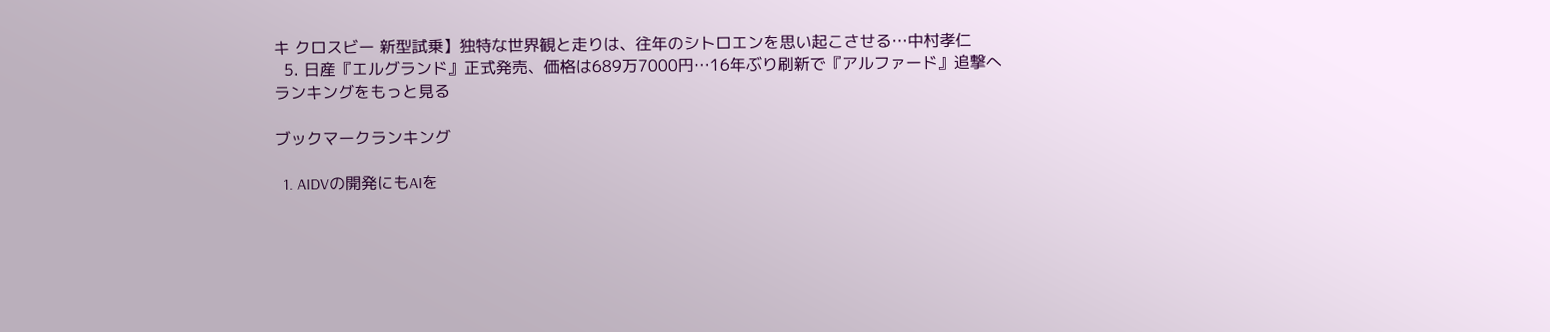キ クロスビー 新型試乗】独特な世界観と走りは、往年のシトロエンを思い起こさせる…中村孝仁
  5. 日産『エルグランド』正式発売、価格は689万7000円…16年ぶり刷新で『アルファード』追撃へ
ランキングをもっと見る

ブックマークランキング

  1. AIDVの開発にもAIを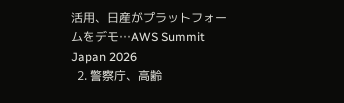活用、日産がプラットフォームをデモ…AWS Summit Japan 2026
  2. 警察庁、高齢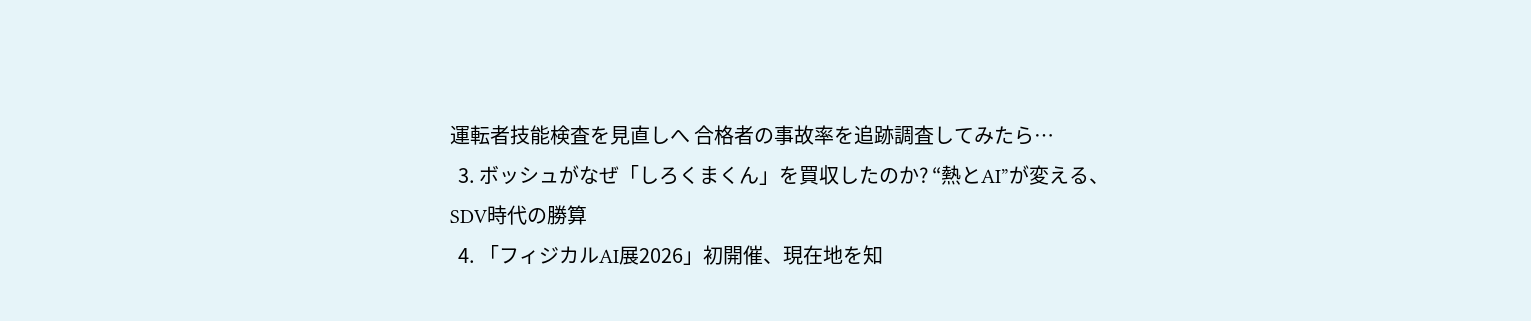運転者技能検査を見直しへ 合格者の事故率を追跡調査してみたら…
  3. ボッシュがなぜ「しろくまくん」を買収したのか? “熱とAI”が変える、SDV時代の勝算
  4. 「フィジカルAI展2026」初開催、現在地を知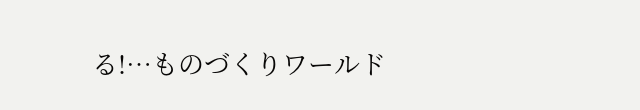る!…ものづくりワールド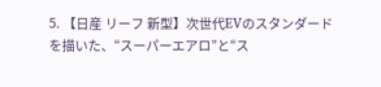5. 【日産 リーフ 新型】次世代EVのスタンダードを描いた、“スーパーエアロ”と“ス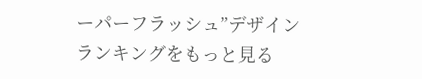ーパーフラッシュ”デザイン
ランキングをもっと見る